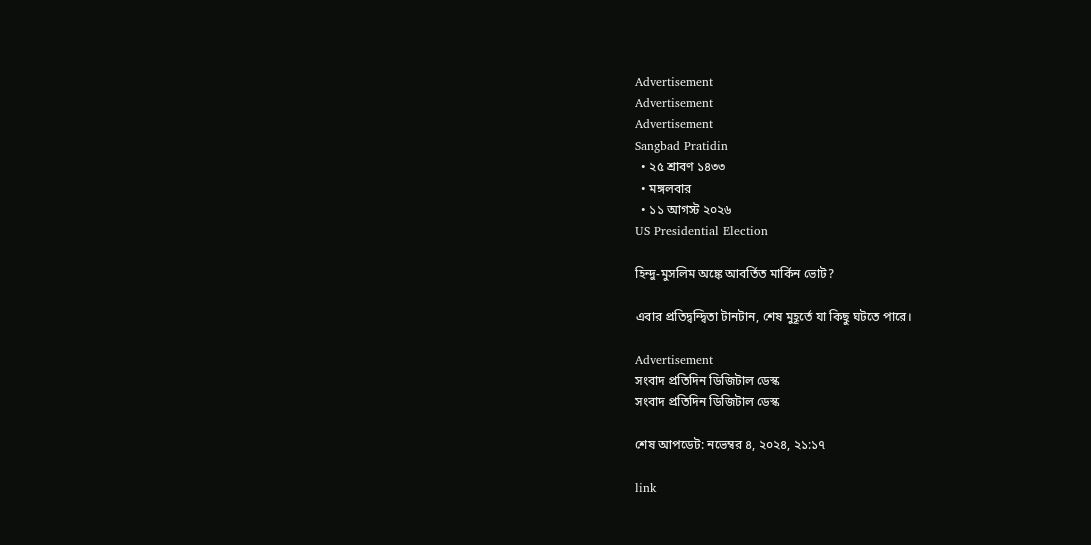Advertisement
Advertisement
Advertisement
Sangbad Pratidin
  • ২৫ শ্রাবণ ১৪৩৩
  • মঙ্গলবার
  • ১১ আগস্ট ২০২৬
US Presidential Election

হিন্দু-মুসলিম অঙ্কে আবর্তিত মার্কিন ভোট?

এবার প্রতিদ্বন্দ্বিতা টানটান, শেষ মুহূর্তে যা কিছু ঘটতে পারে।

Advertisement
সংবাদ প্রতিদিন ডিজিটাল ডেস্ক
সংবাদ প্রতিদিন ডিজিটাল ডেস্ক

শেষ আপডেট: নভেম্বর ৪, ২০২৪, ২১:১৭

link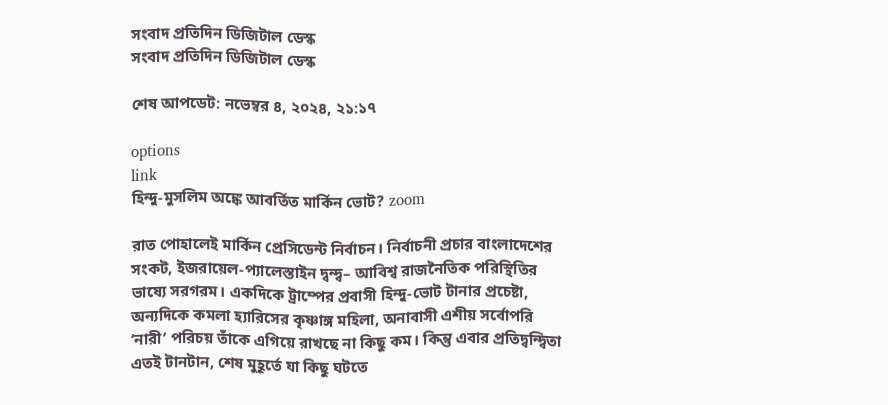সংবাদ প্রতিদিন ডিজিটাল ডেস্ক
সংবাদ প্রতিদিন ডিজিটাল ডেস্ক

শেষ আপডেট: নভেম্বর ৪, ২০২৪, ২১:১৭

options
link
হিন্দু-মুসলিম অঙ্কে আবর্তিত মার্কিন ভোট? zoom

রাত পোহালেই মার্কিন প্রেসিডেন্ট নির্বাচন। নির্বাচনী প্রচার বাংলাদেশের সংকট, ইজরায়েল-প‌্যালেস্তাইন দ্বন্দ্ব– আবিশ্ব রাজনৈতিক পরিস্থিতির ভাষ্যে সরগরম। একদিকে ট্রাম্পের প্রবাসী হিন্দু-ভোট টানার প্রচেষ্টা, অন‌্যদিকে কমলা হ‌্যারিসের কৃষ্ণাঙ্গ মহিলা, অনাবাসী এশীয় সর্বোপরি ‘নারী’ পরিচয় তাঁকে এগিয়ে রাখছে না কিছু কম। কিন্তু এবার প্রতিদ্বন্দ্বিতা এতই টানটান, শেষ মুহূর্তে যা কিছু ঘটতে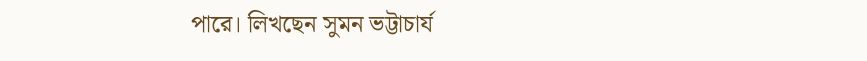পারে। লিখছেন সুমন ভট্টাচার্য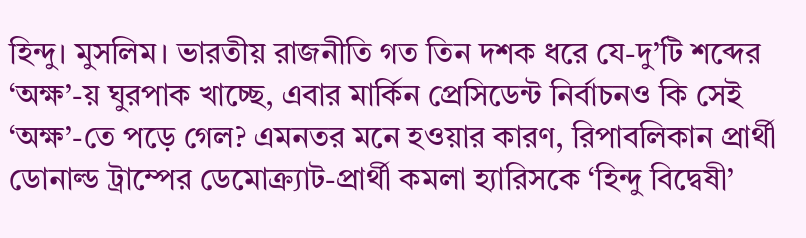হিন্দু। মুসলিম। ভারতীয় রাজনীতি গত তিন দশক ধরে যে-দু’টি শব্দের ‘অক্ষ’-য় ঘুরপাক খাচ্ছে, এবার মার্কিন প্রেসিডেন্ট নির্বাচনও কি সেই ‘অক্ষ’-তে পড়ে গেল? এমনতর মনে হওয়ার কারণ, রিপাবলিকান প্রার্থী ডোনাল্ড ট্রাম্পের ডেমোক্র্যাট-প্রার্থী কমলা হ্যারিসকে ‘হিন্দু বিদ্বেষী’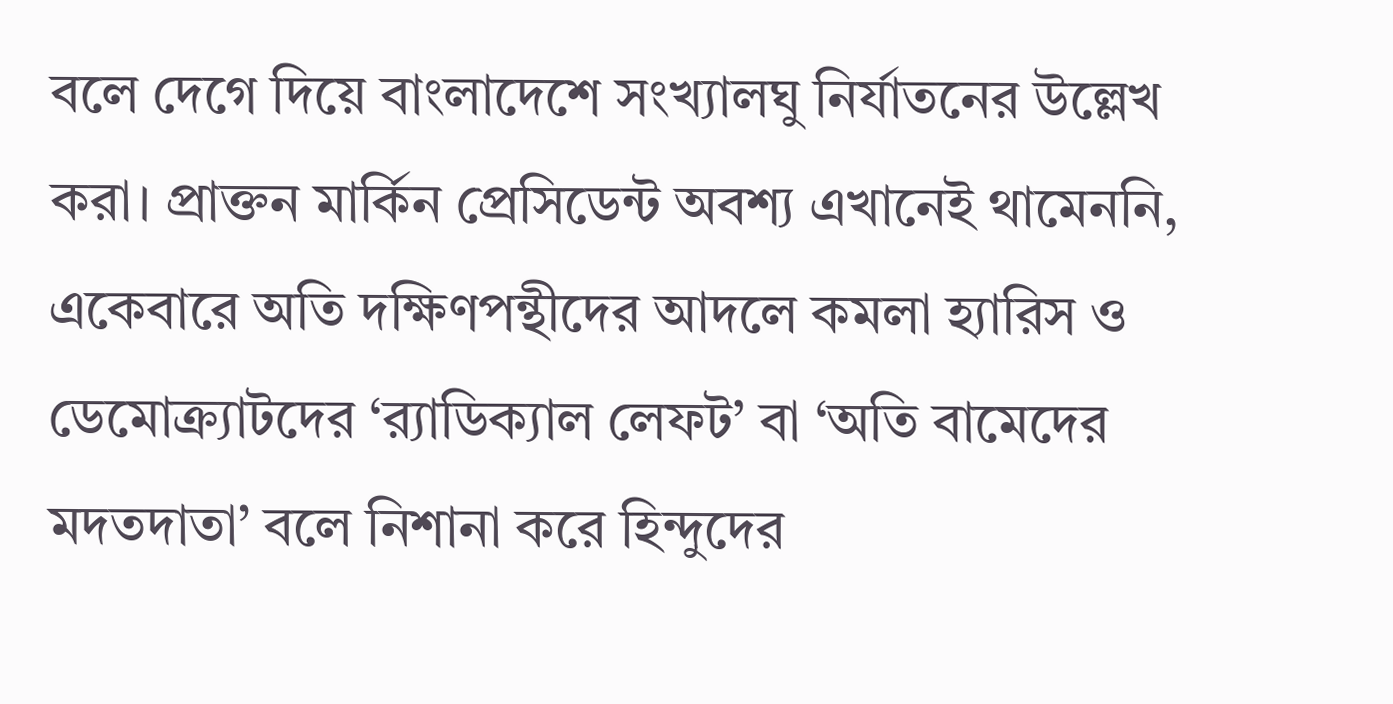বলে দেগে দিয়ে বাংলাদেশে সংখ্যালঘু নির্যাতনের উল্লেখ করা। প্রাক্তন মার্কিন প্রেসিডেন্ট অবশ্য এখানেই থামেননি, একেবারে অতি দক্ষিণপন্থীদের আদলে কমলা হ্যারিস ও ডেমোক্র্যাটদের ‘র‌্যাডিক্যাল লেফট’ বা ‘অতি বামেদের মদতদাতা’ বলে নিশানা করে হিন্দুদের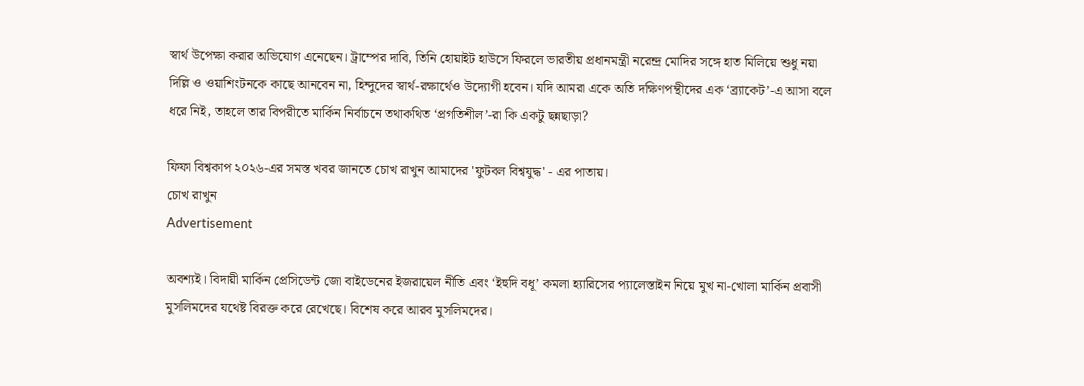স্বার্থ উপেক্ষা করার অভিযোগ এনেছেন। ট্রাম্পের দাবি, তিনি হোয়াইট হাউসে ফিরলে ভারতীয় প্রধানমন্ত্রী নরেন্দ্র মোদির সঙ্গে হাত মিলিয়ে শুধু নয়া দিল্লি ও ওয়াশিংটনকে কাছে আনবেন না, হিন্দুদের স্বার্থ-রক্ষার্থেও উদ্যোগী হবেন। যদি আমরা একে অতি দক্ষিণপন্থীদের এক ‘ব্র্যাকেট’-এ আসা বলে ধরে নিই, তাহলে তার বিপরীতে মার্কিন নির্বাচনে তথাকথিত ‘প্রগতিশীল’-রা কি একটু ছন্নছাড়া?

ফিফা বিশ্বকাপ ২০২৬-এর সমস্ত খবর জানতে চোখ রাখুন আমাদের 'ফুটবল বিশ্বযুদ্ধ' - এর পাতায়।
চোখ রাখুন
Advertisement

অবশ্যই। বিদায়ী মার্কিন প্রেসিডেন্ট জো বাইডেনের ইজরায়েল নীতি এবং ‘ইহুদি বধূ’ কমলা হ্যারিসের প্যালেস্তাইন নিয়ে মুখ না-খোলা মার্কিন প্রবাসী মুসলিমদের যথেষ্ট বিরক্ত করে রেখেছে। বিশেষ করে আরব মুসলিমদের।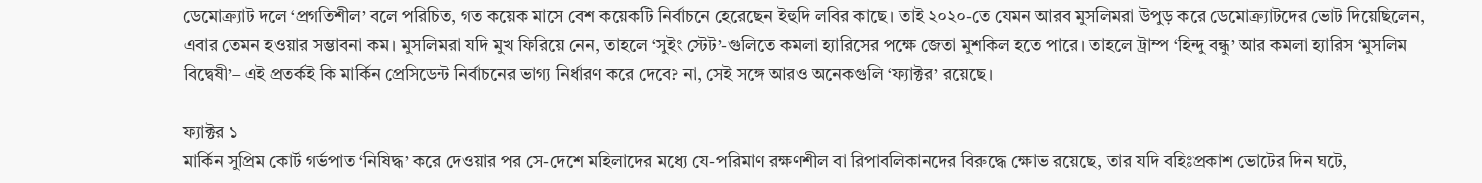ডেমোক্র্যাট দলে ‘প্রগতিশীল’ বলে পরিচিত, গত কয়েক মাসে বেশ কয়েকটি নির্বাচনে হেরেছেন ইহুদি লবির কাছে। তাই ২০২০-তে যেমন আরব মুসলিমরা উপুড় করে ডেমোক্র্যাটদের ভোট দিয়েছিলেন, এবার তেমন হওয়ার সম্ভাবনা কম। মুসলিমরা যদি মুখ ফিরিয়ে নেন, তাহলে ‘সুইং স্টেট’-গুলিতে কমলা হ্যারিসের পক্ষে জেতা মুশকিল হতে পারে। তাহলে ট্রাম্প ‘হিন্দু বন্ধু’ আর কমলা হ্যারিস ‘মুসলিম বিদ্বেষী’– এই প্রতর্কই কি মার্কিন প্রেসিডেন্ট নির্বাচনের ভাগ্য নির্ধারণ করে দেবে? না, সেই সঙ্গে আরও অনেকগুলি ‘ফ্যাক্টর’ রয়েছে।

ফ্যাক্টর ১
মার্কিন সুপ্রিম কোর্ট গর্ভপাত ‘নিষিদ্ধ’ করে দেওয়ার পর সে-দেশে মহিলাদের মধ্যে যে-পরিমাণ রক্ষণশীল বা রিপাবলিকানদের বিরুদ্ধে ক্ষোভ রয়েছে, তার যদি বহিঃপ্রকাশ ভোটের দিন ঘটে,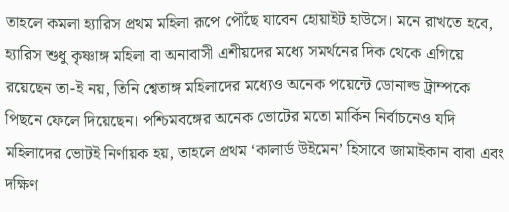তাহলে কমলা হ্যারিস প্রথম মহিলা রূপে পৌঁছে যাবেন হোয়াইট হাউসে। মনে রাখতে হবে, হ্যারিস শুধু কৃষ্ণাঙ্গ মহিলা বা অনাবাসী এশীয়দের মধ্যে সমর্থনের দিক থেকে এগিয়ে রয়েছেন তা-ই নয়, তিনি শ্বেতাঙ্গ মহিলাদের মধ্যেও অনেক পয়েন্টে ডোনাল্ড ট্রাম্পকে পিছনে ফেলে দিয়েছেন। পশ্চিমবঙ্গের অনেক ভোটের মতো মার্কিন নির্বাচনেও যদি মহিলাদের ভোটই নির্ণায়ক হয়, তাহলে প্রথম ‘কালার্ড উইমেন’ হিসাবে জামাইকান বাবা এবং দক্ষিণ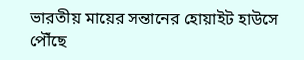ভারতীয় মায়ের সন্তানের হোয়াইট হাউসে পৌঁছে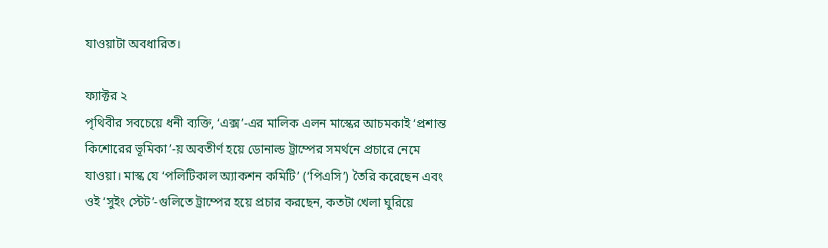যাওয়াটা অবধারিত।

ফ্যাক্টর ২
পৃথিবীর সবচেয়ে ধনী ব্যক্তি, ‘এক্স’-এর মালিক এলন মাস্কের আচমকাই ‘প্রশান্ত কিশোরের ভূমিকা’-য় অবতীর্ণ হয়ে ডোনাল্ড ট্রাম্পের সমর্থনে প্রচারে নেমে যাওয়া। মাস্ক যে ‘পলিটিকাল অ্যাকশন কমিটি’ (‘পিএসি’) তৈরি করেছেন এবং ওই ‘সুইং স্টেট’-গুলিতে ট্রাম্পের হয়ে প্রচার করছেন, কতটা খেলা ঘুরিয়ে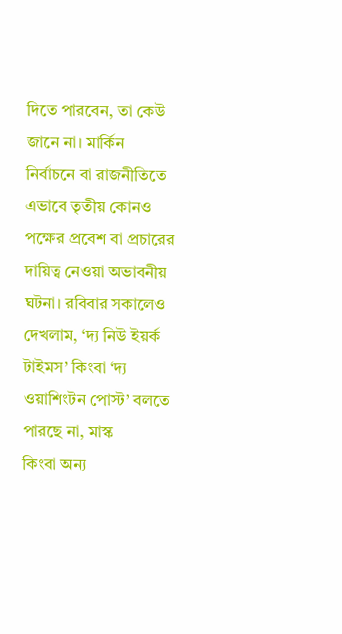দিতে পারবেন, তা কেউ জানে না। মার্কিন নির্বাচনে বা রাজনীতিতে এভাবে তৃতীয় কোনও পক্ষের প্রবেশ বা প্রচারের দায়িত্ব নেওয়া অভাবনীয় ঘটনা। রবিবার সকালেও দেখলাম, ‘দ্য নিউ ইয়র্ক টাইমস’ কিংবা ‘দ্য ওয়াশিংটন পোস্ট’ বলতে পারছে না, মাস্ক
কিংবা অন্য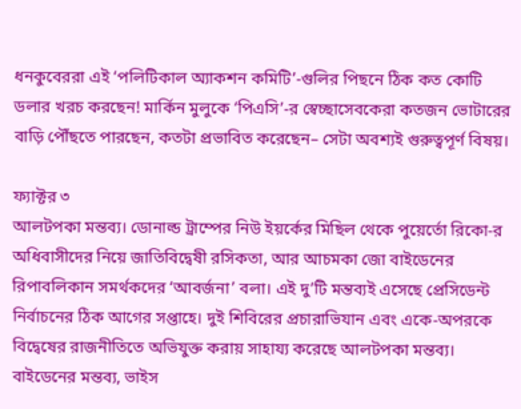ধনকুবেররা এই ‘পলিটিকাল অ্যাকশন কমিটি’-গুলির পিছনে ঠিক কত কোটি ডলার খরচ করছেন! মার্কিন মুলুকে ‘পিএসি’-র স্বেচ্ছাসেবকেরা কতজন ভোটারের বাড়ি পৌঁছতে পারছেন, কতটা প্রভাবিত করেছেন– সেটা অবশ্যই গুরুত্বপূর্ণ বিষয়।

ফ্যাক্টর ৩
আলটপকা মন্তব্য। ডোনাল্ড ট্রাম্পের নিউ ইয়র্কের মিছিল থেকে পুয়ের্তো রিকো-র অধিবাসীদের নিয়ে জাতিবিদ্বেষী রসিকতা, আর আচমকা জো বাইডেনের রিপাবলিকান সমর্থকদের ‘আবর্জনা’ বলা। এই দু’টি মন্তব্যই এসেছে প্রেসিডেন্ট নির্বাচনের ঠিক আগের সপ্তাহে। দুই শিবিরের প্রচারাভিযান এবং একে-অপরকে বিদ্বেষের রাজনীতিতে অভিযুক্ত করায় সাহায্য করেছে আলটপকা মন্তব্য। বাইডেনের মন্তব্য, ভাইস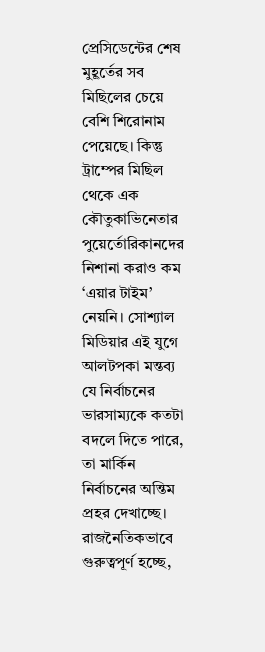প্রেসিডেন্টের শেষ মুহূর্তের সব মিছিলের চেয়ে বেশি শিরোনাম পেয়েছে। কিন্তু ট্রাম্পের মিছিল থেকে এক কৌতুকাভিনেতার পুয়ের্তোরিকানদের নিশানা করাও কম ‘এয়ার টাইম’ নেয়নি। সোশ্যাল মিডিয়ার এই যুগে আলটপকা মন্তব্য যে নির্বাচনের ভারসাম্যকে কতটা বদলে দিতে পারে, তা মার্কিন নির্বাচনের অন্তিম প্রহর দেখাচ্ছে। রাজনৈতিকভাবে গুরুত্বপূর্ণ হচ্ছে,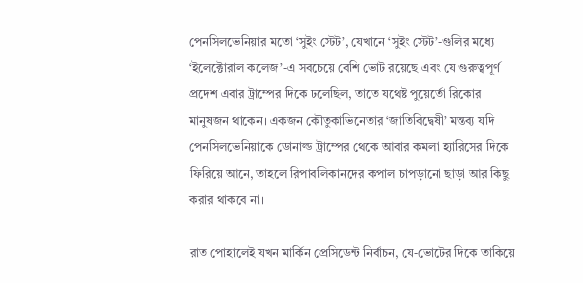পেনসিলভেনিয়ার মতো ‘সুইং স্টেট’, যেখানে ‘সুইং স্টেট’-গুলির মধ্যে ‘ইলেক্টোরাল কলেজ’-এ সবচেয়ে বেশি ভোট রয়েছে এবং যে গুরুত্বপূর্ণ প্রদেশ এবার ট্রাম্পের দিকে ঢলেছিল, তাতে যথেষ্ট পুয়ের্তো রিকোর মানুষজন থাকেন। একজন কৌতুকাভিনেতার ‘জাতিবিদ্বেষী’ মন্তব্য যদি পেনসিলভেনিয়াকে ডোনাল্ড ট্রাম্পের থেকে আবার কমলা হ্যারিসের দিকে ফিরিয়ে আনে, তাহলে রিপাবলিকানদের কপাল চাপড়ানো ছাড়া আর কিছু করার থাকবে না।

রাত পোহালেই যখন মার্কিন প্রেসিডেন্ট নির্বাচন, যে-ভোটের দিকে তাকিয়ে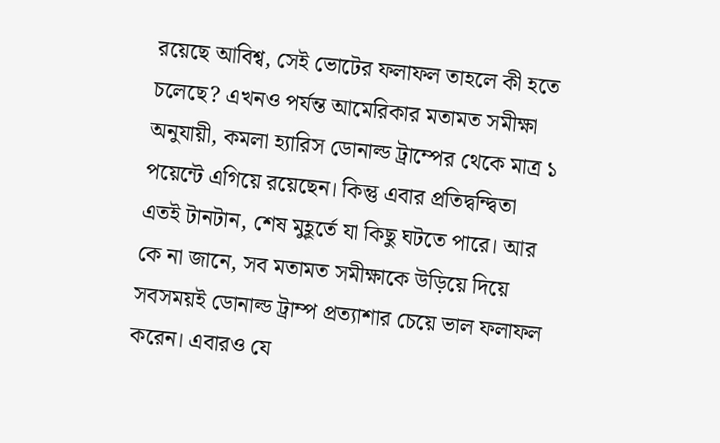রয়েছে আবিশ্ব, সেই ভোটের ফলাফল তাহলে কী হতে চলেছে? এখনও পর্যন্ত আমেরিকার মতামত সমীক্ষা অনুযায়ী, কমলা হ্যারিস ডোনাল্ড ট্রাম্পের থেকে মাত্র ১ পয়েন্টে এগিয়ে রয়েছেন। কিন্তু এবার প্রতিদ্বন্দ্বিতা এতই টানটান, শেষ মুহূর্তে যা কিছু ঘটতে পারে। আর কে না জানে, সব মতামত সমীক্ষাকে উড়িয়ে দিয়ে সবসময়ই ডোনাল্ড ট্রাম্প প্রত্যাশার চেয়ে ভাল ফলাফল করেন। এবারও যে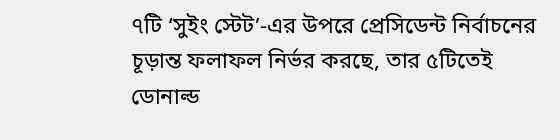৭টি ‘সুইং স্টেট’-এর উপরে প্রেসিডেন্ট নির্বাচনের চূড়ান্ত ফলাফল নির্ভর করছে, তার ৫টিতেই ডোনাল্ড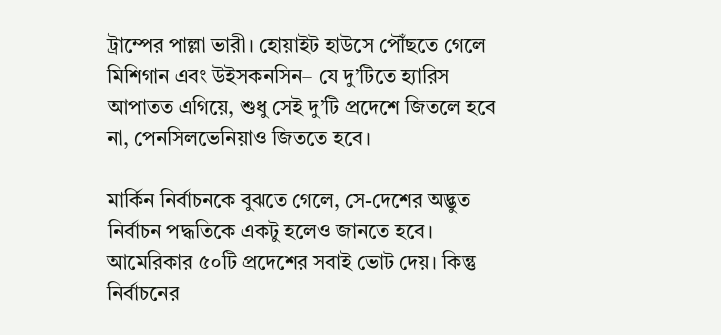ট্রাম্পের পাল্লা ভারী। হোয়াইট হাউসে পৌঁছতে গেলে মিশিগান এবং উইসকনসিন– যে দু’টিতে হ্যারিস আপাতত এগিয়ে, শুধু সেই দু’টি প্রদেশে জিতলে হবে না, পেনসিলভেনিয়াও জিততে হবে।

মার্কিন নির্বাচনকে বুঝতে গেলে, সে-দেশের অদ্ভুত নির্বাচন পদ্ধতিকে একটু হলেও জানতে হবে। আমেরিকার ৫০টি প্রদেশের সবাই ভোট দেয়। কিন্তু নির্বাচনের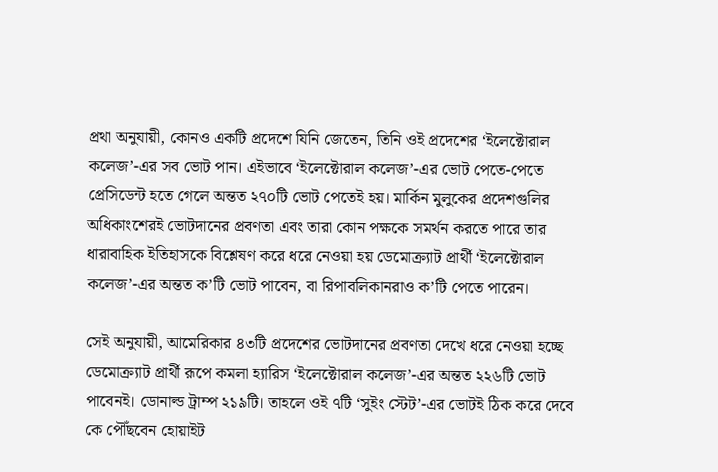প্রথা অনুযায়ী, কোনও একটি প্রদেশে যিনি জেতেন, তিনি ওই প্রদেশের ‘ইলেক্টোরাল কলেজ’-এর সব ভোট পান। এইভাবে ‘ইলেক্টোরাল কলেজ’-এর ভোট পেতে-পেতে প্রেসিডেন্ট হতে গেলে অন্তত ২৭০টি ভোট পেতেই হয়। মার্কিন মুলুকের প্রদেশগুলির অধিকাংশেরই ভোটদানের প্রবণতা এবং তারা কোন পক্ষকে সমর্থন করতে পারে তার ধারাবাহিক ইতিহাসকে বিশ্লেষণ করে ধরে নেওয়া হয় ডেমোক্র্যাট প্রার্থী ‘ইলেক্টোরাল কলেজ’-এর অন্তত ক’টি ভোট পাবেন, বা রিপাবলিকানরাও ক’টি পেতে পারেন।

সেই অনুযায়ী, আমেরিকার ৪৩টি প্রদেশের ভোটদানের প্রবণতা দেখে ধরে নেওয়া হচ্ছে ডেমোক্র্যাট প্রার্থী রূপে কমলা হ্যারিস ‘ইলেক্টোরাল কলেজ’-এর অন্তত ২২৬টি ভোট পাবেনই। ডোনাল্ড ট্রাম্প ২১৯টি। তাহলে ওই ৭টি ‘সুইং স্টেট’-এর ভোটই ঠিক করে দেবে কে পৌঁছবেন হোয়াইট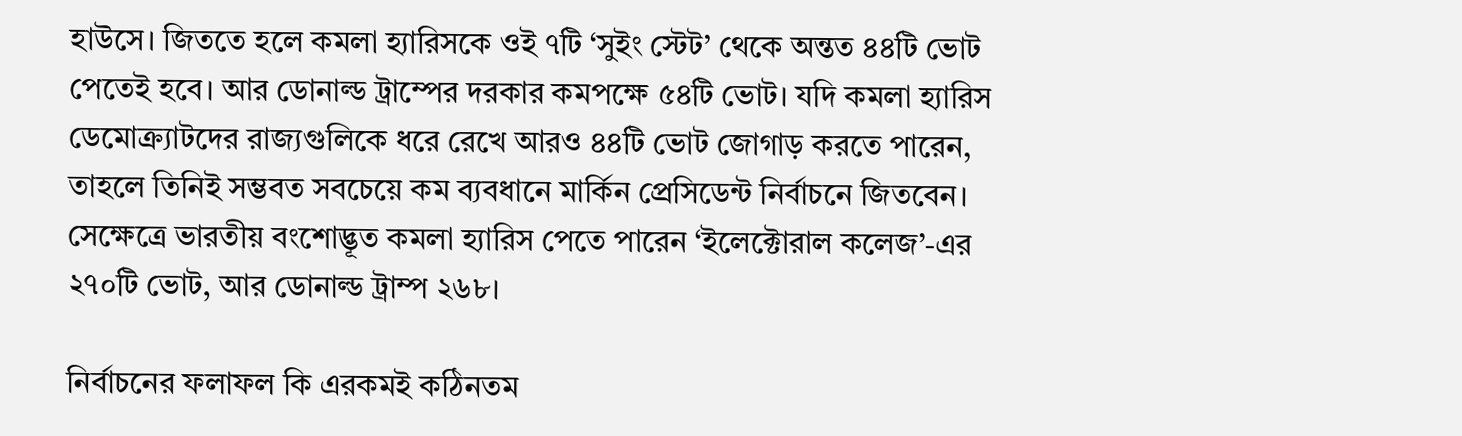হাউসে। জিততে হলে কমলা হ্যারিসকে ওই ৭টি ‘সুইং স্টেট’ থেকে অন্তত ৪৪টি ভোট পেতেই হবে। আর ডোনাল্ড ট্রাম্পের দরকার কমপক্ষে ৫৪টি ভোট। যদি কমলা হ্যারিস ডেমোক্র্যাটদের রাজ্যগুলিকে ধরে রেখে আরও ৪৪টি ভোট জোগাড় করতে পারেন, তাহলে তিনিই সম্ভবত সবচেয়ে কম ব্যবধানে মার্কিন প্রেসিডেন্ট নির্বাচনে জিতবেন। সেক্ষেত্রে ভারতীয় বংশোদ্ভূত কমলা হ্যারিস পেতে পারেন ‘ইলেক্টোরাল কলেজ’-এর ২৭০টি ভোট, আর ডোনাল্ড ট্রাম্প ২৬৮।

নির্বাচনের ফলাফল কি এরকমই কঠিনতম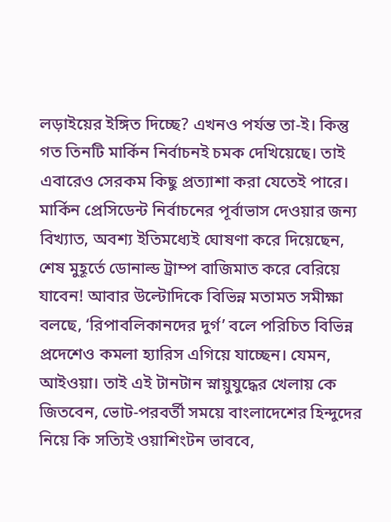লড়াইয়ের ইঙ্গিত দিচ্ছে? এখনও পর্যন্ত তা-ই। কিন্তু গত তিনটি মার্কিন নির্বাচনই চমক দেখিয়েছে। তাই এবারেও সেরকম কিছু প্রত্যাশা করা যেতেই পারে। মার্কিন প্রেসিডেন্ট নির্বাচনের পূর্বাভাস দেওয়ার জন্য বিখ্যাত, অবশ্য ইতিমধ্যেই ঘোষণা করে দিয়েছেন, শেষ মুহূর্তে ডোনাল্ড ট্রাম্প বাজিমাত করে বেরিয়ে যাবেন! আবার উল্টোদিকে বিভিন্ন মতামত সমীক্ষা বলছে, ‘রিপাবলিকানদের দুর্গ’ বলে পরিচিত বিভিন্ন প্রদেশেও কমলা হ্যারিস এগিয়ে যাচ্ছেন। যেমন, আইওয়া। তাই এই টানটান স্নায়ুযুদ্ধের খেলায় কে জিতবেন, ভোট-পরবর্তী সময়ে বাংলাদেশের হিন্দুদের নিয়ে কি সত্যিই ওয়াশিংটন ভাববে,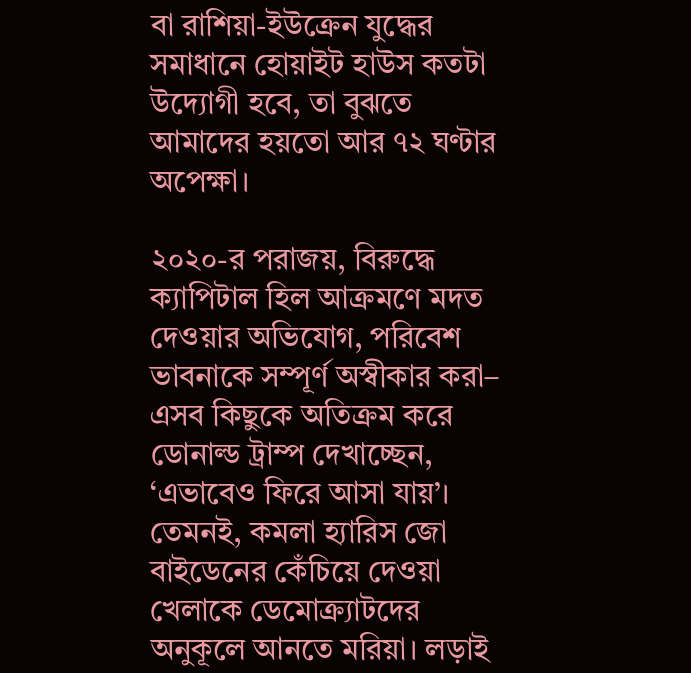বা রাশিয়া-ইউক্রেন যুদ্ধের সমাধানে হোয়াইট হাউস কতটা উদ্যোগী হবে, তা বুঝতে আমাদের হয়তো আর ৭২ ঘণ্টার অপেক্ষা।

২০২০-র পরাজয়, বিরুদ্ধে ক্যাপিটাল হিল আক্রমণে মদত দেওয়ার অভিযোগ, পরিবেশ ভাবনাকে সম্পূর্ণ অস্বীকার করা– এসব কিছুকে অতিক্রম করে ডোনাল্ড ট্রাম্প দেখাচ্ছেন, ‘এভাবেও ফিরে আসা যায়’। তেমনই, কমলা হ্যারিস জো বাইডেনের কেঁচিয়ে দেওয়া খেলাকে ডেমোক্র্যাটদের অনুকূলে আনতে মরিয়া। লড়াই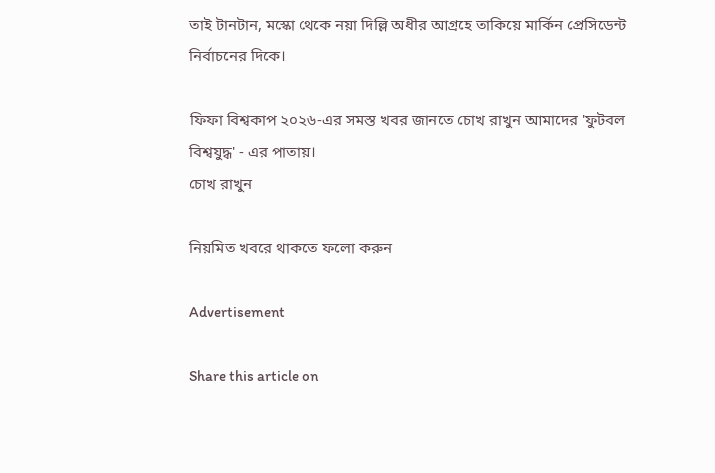তাই টানটান, মস্কো থেকে নয়া দিল্লি অধীর আগ্রহে তাকিয়ে মার্কিন প্রেসিডেন্ট নির্বাচনের দিকে।

ফিফা বিশ্বকাপ ২০২৬-এর সমস্ত খবর জানতে চোখ রাখুন আমাদের 'ফুটবল বিশ্বযুদ্ধ' - এর পাতায়।
চোখ রাখুন

নিয়মিত খবরে থাকতে ফলো করুন

Advertisement

Share this article on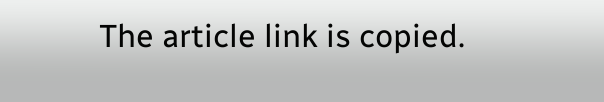The article link is copied.